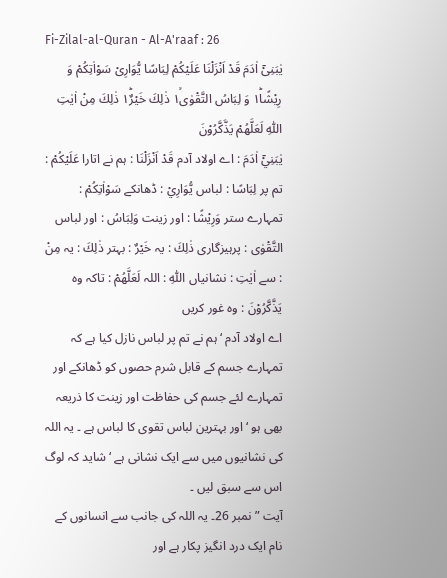Fi-Zilal-al-Quran - Al-A'raaf : 26
یٰبَنِیْۤ اٰدَمَ قَدْ اَنْزَلْنَا عَلَیْكُمْ لِبَاسًا یُّوَارِیْ سَوْاٰتِكُمْ وَ رِیْشًا١ؕ وَ لِبَاسُ التَّقْوٰى١ۙ ذٰلِكَ خَیْرٌ١ؕ ذٰلِكَ مِنْ اٰیٰتِ اللّٰهِ لَعَلَّهُمْ یَذَّكَّرُوْنَ
يٰبَنِيْٓ اٰدَمَ : اے اولاد آدم قَدْ اَنْزَلْنَا : ہم نے اتارا عَلَيْكُمْ : تم پر لِبَاسًا : لباس يُّوَارِيْ : ڈھانکے سَوْاٰتِكُمْ : تمہارے ستر وَرِيْشًا : اور زینت وَلِبَاسُ : اور لباس التَّقْوٰى : پرہیزگاری ذٰلِكَ : یہ خَيْرٌ : بہتر ذٰلِكَ : یہ مِنْ : سے اٰيٰتِ : نشانیاں اللّٰهِ : اللہ لَعَلَّهُمْ : تاکہ وہ يَذَّكَّرُوْنَ : وہ غور کریں
اے اولاد آدم ‘ ہم نے تم پر لباس نازل کیا ہے کہ تمہارے جسم کے قابل شرم حصوں کو ڈھانکے اور تمہارے لئے جسم کی حفاظت اور زینت کا ذریعہ بھی ہو ‘ اور بہترین لباس تقوی کا لباس ہے ۔ یہ اللہ کی نشانیوں میں سے ایک نشانی ہے ‘ شاید کہ لوگ اس سے سبق لیں ۔
آیت ” نمبر 26۔ یہ اللہ کی جانب سے انسانوں کے نام ایک درد انگیز پکار ہے اور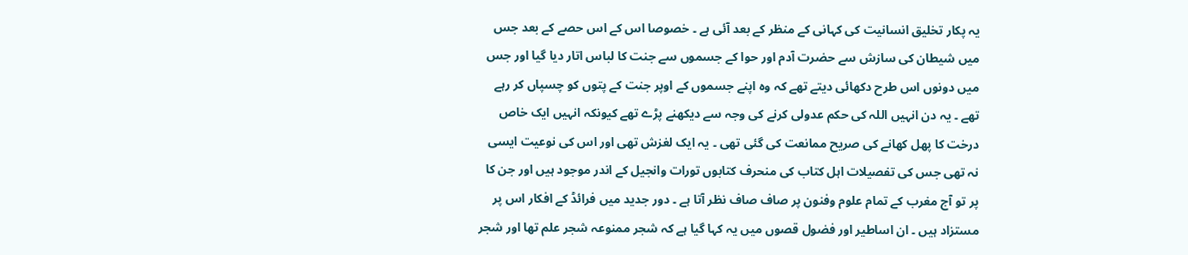یہ پکار تخلیق انسانیت کی کہانی کے منظر کے بعد آئی ہے ۔ خصوصا اس کے اس حصے کے بعد جس میں شیطان کی سازش سے حضرت آدم اور حوا کے جسموں سے جنت کا لباس اتار دیا گیا اور جس میں دونوں اس طرح دکھائی دیتے تھے کہ وہ اپنے جسموں کے اوپر جنت کے پتوں کو چسپاں کر رہے تھے ۔ یہ دن انہیں اللہ کی حکم عدولی کرنے کی وجہ سے دیکھنے پڑے تھے کیونکہ انہیں ایک خاص درخت کا پھل کھانے کی صریح ممانعت کی گئی تھی ۔ یہ ایک لغزش تھی اور اس کی نوعیت ایسی نہ تھی جس کی تفصیلات اہل کتاب کی منحرف کتابوں تورات وانجیل کے اندر موجود ہیں اور جن کا پر تو آج مغرب کے تمام علوم وفنون پر صاف صاف نظر آتا ہے ۔ دور جدید میں فرائڈ کے افکار اس پر مستزاد ہیں ۔ ان اساطیر اور فضول قصوں میں یہ کہا گیا ہے کہ شجر ممنوعہ شجر علم تھا اور شجر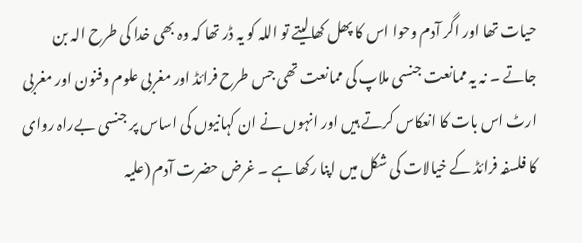حیات تھا اور اگر آدم وحوا اس کا پھل کھالیتے تو اللہ کو یہ ڈر تھا کہ وہ بھی خدا کی طرح الہ بن جاتے ۔ نہ یہ ممانعت جنسی ملاپ کی ممانعت تھی جس طرح فرائڈ اور مغربی علوم وفنون اور مغربی ارٹ اس بات کا انعکاس کرتے ہیں اور انہوں نے ان کہانیوں کی اساس پر جنسی بےراہ روای کا فلسفہ فرائڈ کے خیالات کی شکل میں اپنا رکھا ہے ۔ غرض حضرت آدم (علیہ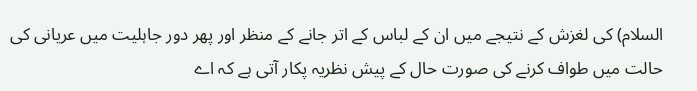السلام) کی لغزش کے نتیجے میں ان کے لباس کے اتر جانے کے منظر اور پھر دور جاہلیت میں عریانی کی حالت میں طواف کرنے کی صورت حال کے پیش نظریہ پکار آتی ہے کہ اے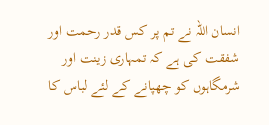انسان اللہ نے تم پر کس قدر رحمت اور شفقت کی ہے کہ تمہاری زینت اور شرمگاہوں کو چھپانے کے لئے لباس کا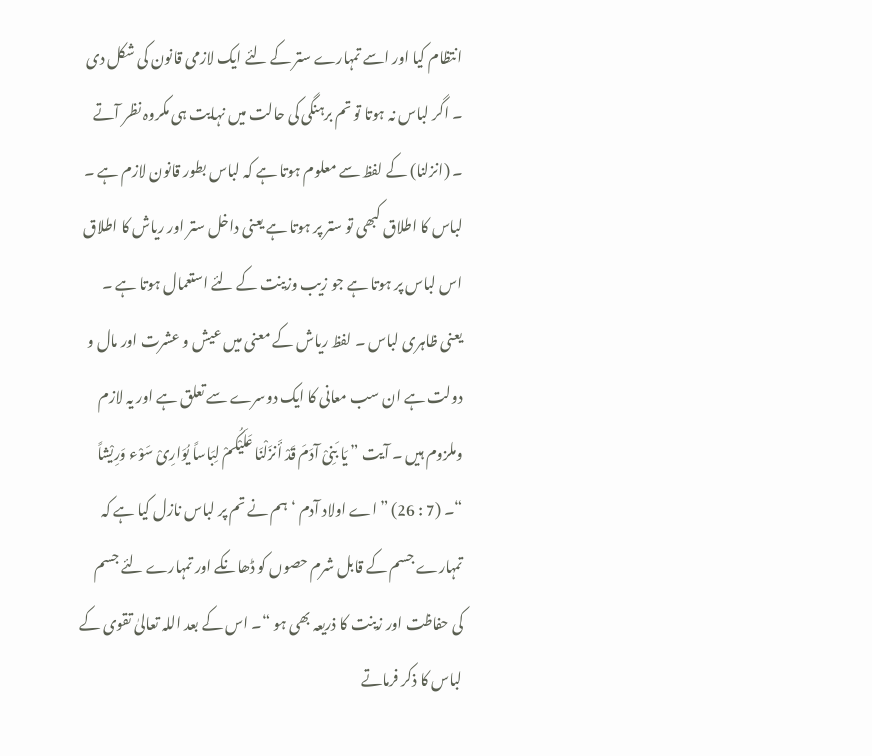انتظام کیا اور اسے تمہارے ستر کے لئے ایک لازمی قانون کی شکل دی ۔ اگر لباس نہ ہوتا تو تم برہنگی کی حالت میں نہایت ہی مکروہ نظر آتے ۔ (انزلنا) کے لفظ سے معلوم ہوتا ہے کہ لباس بطور قانون لازم ہے ۔ لباس کا اطلاق کبھی تو ستر پر ہوتا ہے یعنی داخل ستر اور ریاش کا اطلاق اس لباس پر ہوتا ہے جو زیب وزینت کے لئے استعمال ہوتا ہے ۔ یعنی ظاہری لباس ۔ لفظ ریاش کے معنی میں عیش و عشرت اور مال و دولت ہے ان سب معانی کا ایک دوسرے سے تعلق ہے اور یہ لازم وملزوم ہیں ۔ آیت ” یَا بَنِیْ آدَمَ قَدْ أَنزَلْنَا عَلَیْکُمْ لِبَاساً یُوَارِیْ سَوْء وَرِیْشاً “۔ (7 : 26) ” اے اولاد آدم ‘ ہم نے تم پر لباس نازل کیا ہے کہ تمہارے جسم کے قابل شرم حصوں کو ڈھانکے اور تمہارے لئے جسم کی حفاظت اور زینت کا ذریعہ بھی ہو “۔ اس کے بعد اللہ تعالیٰ تقوی کے لباس کا ذکر فرماتے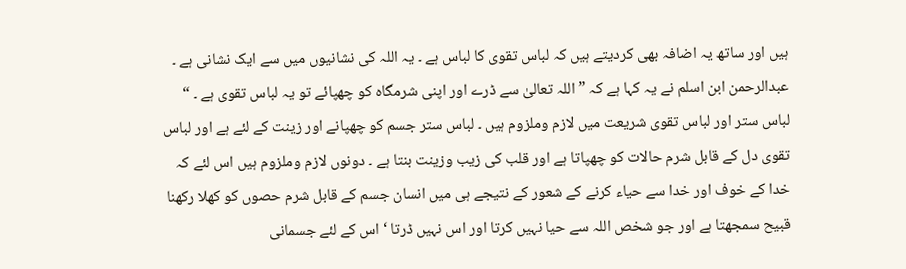ہیں اور ساتھ یہ اضافہ بھی کردیتے ہیں کہ لباس تقوی کا لباس ہے ۔ یہ اللہ کی نشانیوں میں سے ایک نشانی ہے ۔ عبدالرحمن ابن اسلم نے یہ کہا ہے کہ ” اللہ تعالیٰ سے ڈرے اور اپنی شرمگاہ کو چھپائے تو یہ لباس تقوی ہے ۔ “ لباس ستر اور لباس تقوی شریعت میں لازم وملزوم ہیں ۔ لباس ستر جسم کو چھپانے اور زینت کے لئے ہے اور لباس تقوی دل کے قابل شرم حالات کو چھپاتا ہے اور قلب کی زیب وزینت بنتا ہے ۔ دونوں لازم وملزوم ہیں اس لئے کہ خدا کے خوف اور خدا سے حیاء کرنے کے شعور کے نتیجے ہی میں انسان جسم کے قابل شرم حصوں کو کھلا رکھنا قبیح سمجھتا ہے اور جو شخص اللہ سے حیا نہیں کرتا اور اس نہیں ڈرتا ‘ اس کے لئے جسمانی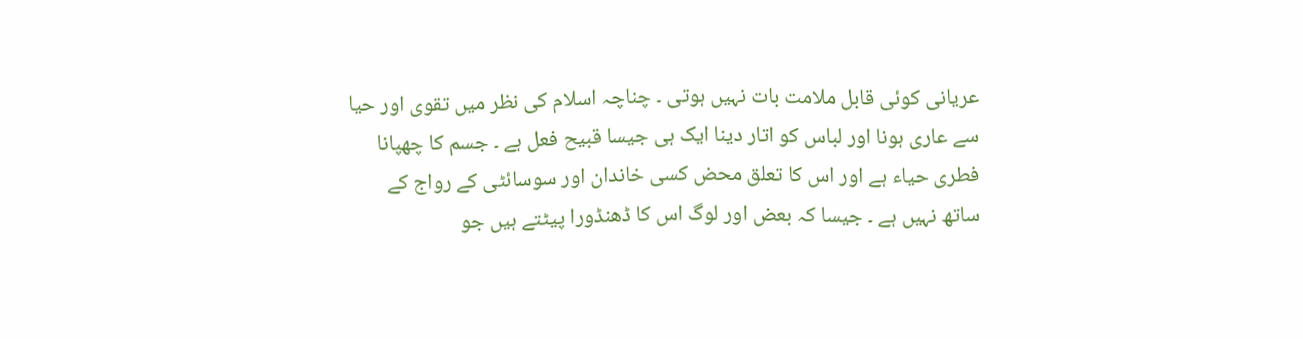عریانی کوئی قابل ملامت بات نہیں ہوتی ۔ چناچہ اسلام کی نظر میں تقوی اور حیا سے عاری ہونا اور لباس کو اتار دینا ایک ہی جیسا قبیح فعل ہے ۔ جسم کا چھپانا فطری حیاء ہے اور اس کا تعلق محض کسی خاندان اور سوسائٹی کے رواج کے ساتھ نہیں ہے ۔ جیسا کہ بعض اور لوگ اس کا ڈھنڈورا پیٹتے ہیں جو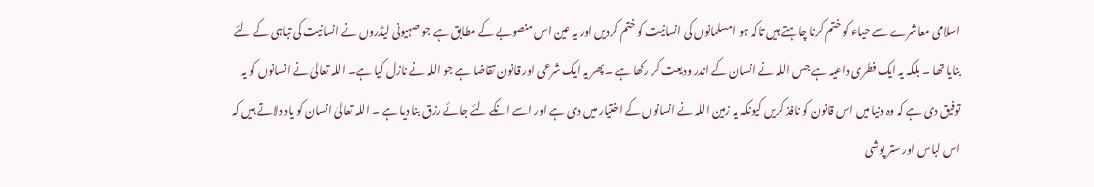اسلامی معاشرے سے حیاء کو ختم کرنا چاہتے ہیں تاکہ ہو امسلمانوں کی انسانیت کو ختم کردیں اور یہ عین اس منصوبے کے مطابق ہے جو صہیونی لیڈروں نے انسانیت کی تباہی کے لئے بنایا تھا ۔ بلکہ یہ ایک فطری داعیہ ہے جس اللہ نے انسان کے اندر ودیعت کر رکھا ہے ۔ پھر یہ ایک شرعی اور قانون تقاضا ہے جو اللہ نے نازل کیا ہے۔ اللہ تعالیٰ نے انسانوں کو یہ توفیق دی ہے کہ وہ دنیا میں اس قانون کو نافذ کریں کیونکہ یہ زمین اللہ نے انسانوں کے اختیار میں دی ہے اور اسے انکے لئے جائے رزق بنا دیا ہے ۔ اللہ تعالیٰ انسان کو یاد دلاتے ہیں کہ اس لباس اور ستر پوشی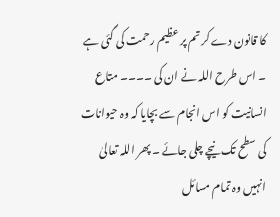کا قانون دے کر تم پر عظیم رحمت کی گئی ہے ۔ اس طرح اللہ نے ان کی ۔۔۔۔ متاع انسانیت کو اس انجام سے بچایا کہ وہ حیوانات کی سطح تک نیچے چلی جائے ۔ پھر اللہ تعالیٰ انہیں وہ تمام مسائل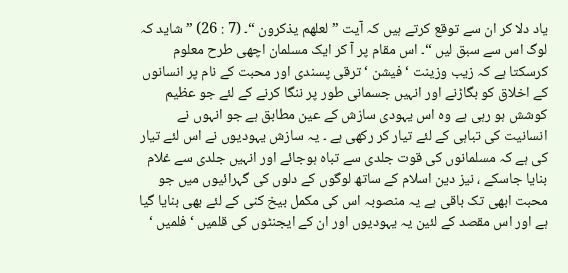یاد دلا کر ان سے توقع کرتے ہیں کہ آیت ” لعلھم یذکرون “۔ (7 : 26) ” شاید کہ لوگ اس سے سبق لیں “۔ اس مقام پر آ کر ایک مسلمان اچھی طرح معلوم کرسکتا ہے کہ زیب وزینت ‘ فیشن ‘ ترقی پسندی اور محبت کے نام پر انسانوں کے اخلاق کو بگاڑنے اور انہیں جسمانی طور پر ننگا کرنے کے لئے جو عظیم کوشش ہو رہی ہے وہ اس یہودی سازش کے عین مطابق ہے جو انہوں نے انسانیت کی تباہی کے لئے تیار کر رکھی ہے ۔ یہ سازش یہودیوں نے اس لئے تیار کی ہے کہ مسلمانوں کی قوت جلدی سے تباہ ہوجائے اور انہیں جلدی سے غلام بنایا جاسکے ، نیز دین اسلام کے ساتھ لوگوں کے دلوں کی گہرائیوں میں جو محبت ابھی تک باقی ہے یہ منصوبہ اس کی مکمل بیخ کنی کے لئے بھی بنایا گیا ہے اور اس مقصد کے لئین یہ یہودیوں اور ان کے ایجنٹوں کی قلمیں ‘ فلمیں ‘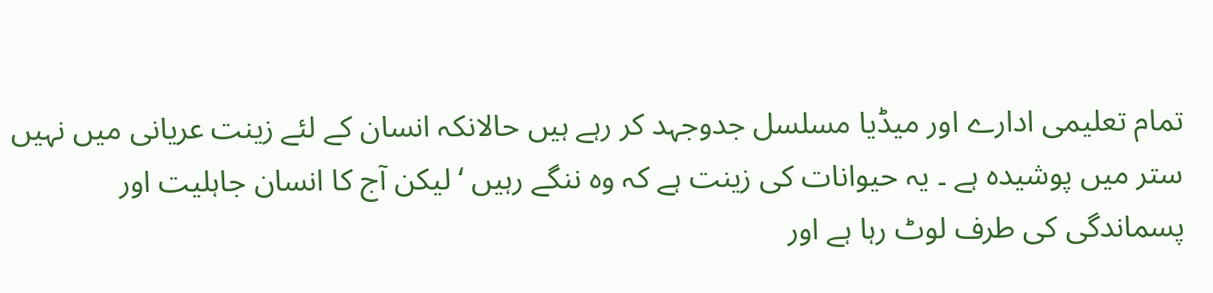تمام تعلیمی ادارے اور میڈیا مسلسل جدوجہد کر رہے ہیں حالانکہ انسان کے لئے زینت عریانی میں نہیں ستر میں پوشیدہ ہے ۔ یہ حیوانات کی زینت ہے کہ وہ ننگے رہیں ‘ لیکن آج کا انسان جاہلیت اور پسماندگی کی طرف لوٹ رہا ہے اور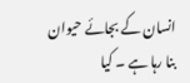انسان کے بجائے حیوان بنا رہا ہے ۔ کیا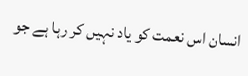انسان اس نعمت کو یاد نہیں کر رہا ہے جو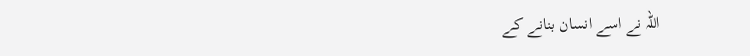اللہ نے اسے انسان بنانے کے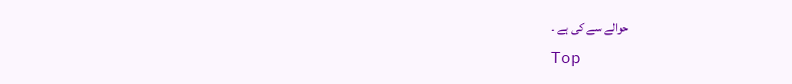حوالے سے کی ہے ۔
Top